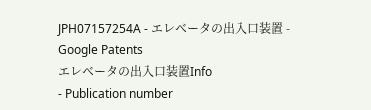JPH07157254A - エレベータの出入口装置 - Google Patents
エレベータの出入口装置Info
- Publication number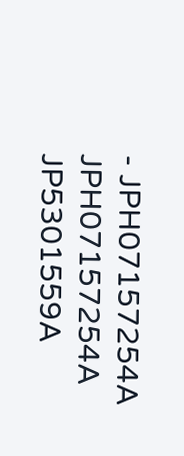- JPH07157254A JPH07157254A JP5301559A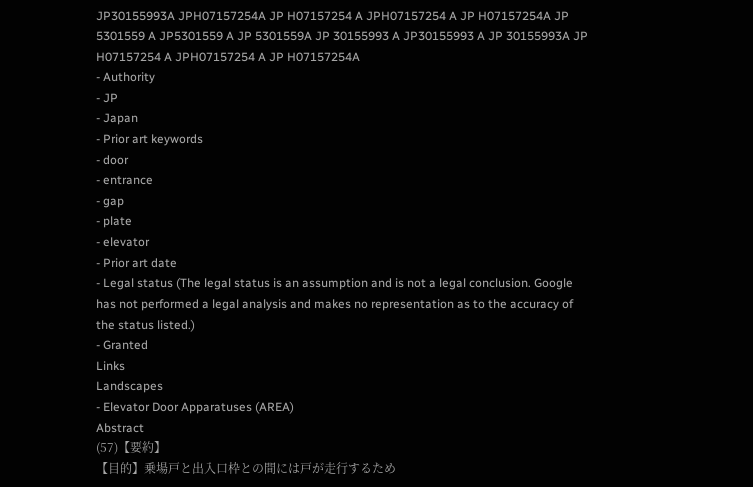JP30155993A JPH07157254A JP H07157254 A JPH07157254 A JP H07157254A JP 5301559 A JP5301559 A JP 5301559A JP 30155993 A JP30155993 A JP 30155993A JP H07157254 A JPH07157254 A JP H07157254A
- Authority
- JP
- Japan
- Prior art keywords
- door
- entrance
- gap
- plate
- elevator
- Prior art date
- Legal status (The legal status is an assumption and is not a legal conclusion. Google has not performed a legal analysis and makes no representation as to the accuracy of the status listed.)
- Granted
Links
Landscapes
- Elevator Door Apparatuses (AREA)
Abstract
(57)【要約】
【目的】乗場戸と出入口枠との間には戸が走行するため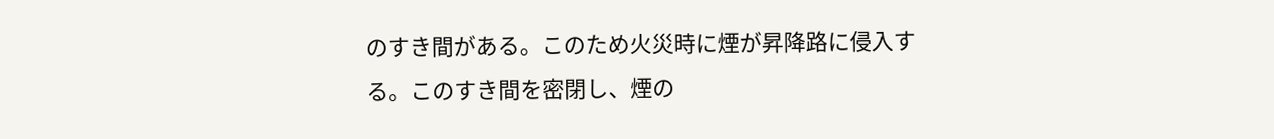のすき間がある。このため火災時に煙が昇降路に侵入す
る。このすき間を密閉し、煙の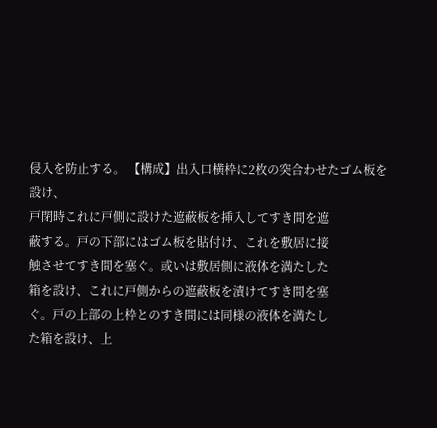侵入を防止する。 【構成】出入口横枠に2枚の突合わせたゴム板を設け、
戸閉時これに戸側に設けた遮蔽板を挿入してすき間を遮
蔽する。戸の下部にはゴム板を貼付け、これを敷居に接
触させてすき間を塞ぐ。或いは敷居側に液体を満たした
箱を設け、これに戸側からの遮蔽板を漬けてすき間を塞
ぐ。戸の上部の上枠とのすき間には同様の液体を満たし
た箱を設け、上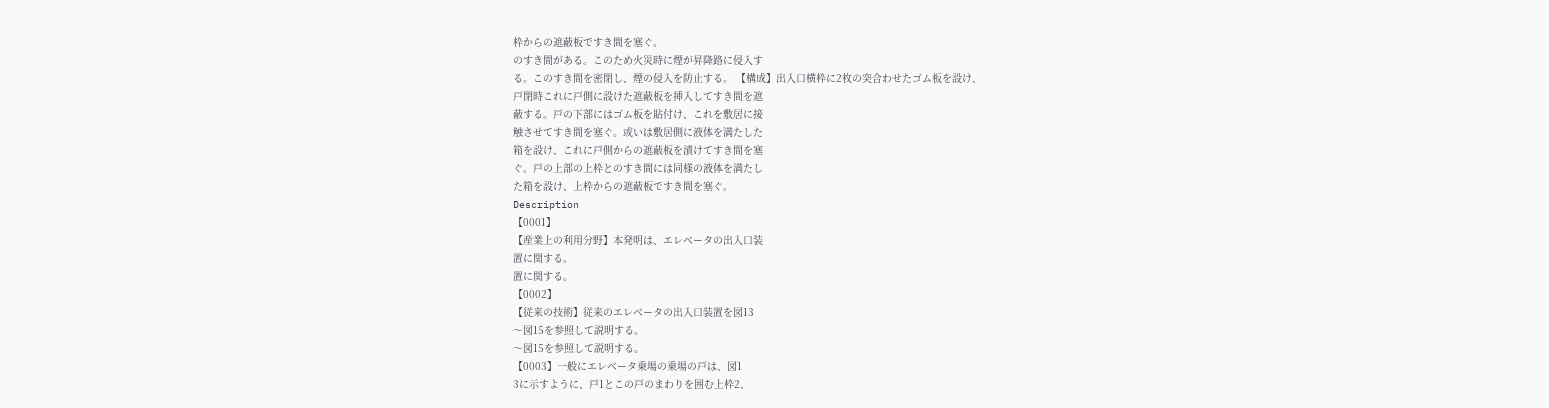枠からの遮蔽板ですき間を塞ぐ。
のすき間がある。このため火災時に煙が昇降路に侵入す
る。このすき間を密閉し、煙の侵入を防止する。 【構成】出入口横枠に2枚の突合わせたゴム板を設け、
戸閉時これに戸側に設けた遮蔽板を挿入してすき間を遮
蔽する。戸の下部にはゴム板を貼付け、これを敷居に接
触させてすき間を塞ぐ。或いは敷居側に液体を満たした
箱を設け、これに戸側からの遮蔽板を漬けてすき間を塞
ぐ。戸の上部の上枠とのすき間には同様の液体を満たし
た箱を設け、上枠からの遮蔽板ですき間を塞ぐ。
Description
【0001】
【産業上の利用分野】本発明は、エレベータの出入口装
置に関する。
置に関する。
【0002】
【従来の技術】従来のエレベータの出入口装置を図13
〜図15を参照して説明する。
〜図15を参照して説明する。
【0003】一般にエレベータ乗場の乗場の戸は、図1
3に示すように、戸1とこの戸のまわりを囲む上枠2、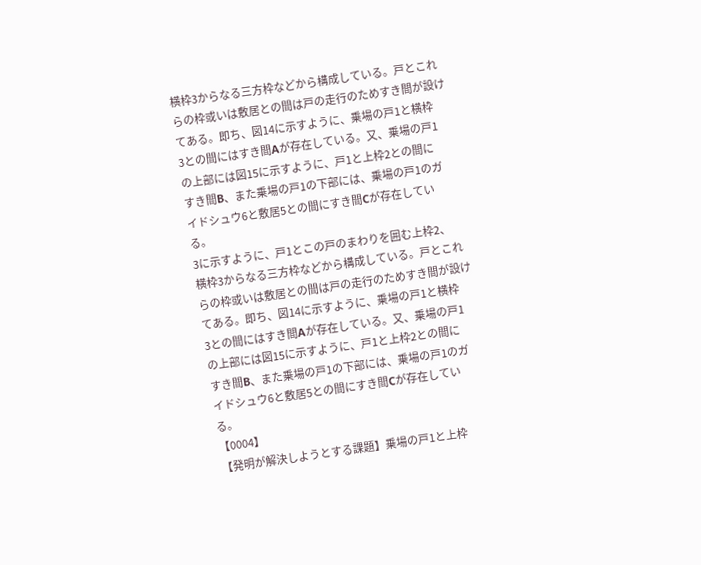横枠3からなる三方枠などから構成している。戸とこれ
らの枠或いは敷居との間は戸の走行のためすき間が設け
てある。即ち、図14に示すように、乗場の戸1と横枠
3との間にはすき間Aが存在している。又、乗場の戸1
の上部には図15に示すように、戸1と上枠2との間に
すき間B、また乗場の戸1の下部には、乗場の戸1のガ
イドシュウ6と敷居5との間にすき間Cが存在してい
る。
3に示すように、戸1とこの戸のまわりを囲む上枠2、
横枠3からなる三方枠などから構成している。戸とこれ
らの枠或いは敷居との間は戸の走行のためすき間が設け
てある。即ち、図14に示すように、乗場の戸1と横枠
3との間にはすき間Aが存在している。又、乗場の戸1
の上部には図15に示すように、戸1と上枠2との間に
すき間B、また乗場の戸1の下部には、乗場の戸1のガ
イドシュウ6と敷居5との間にすき間Cが存在してい
る。
【0004】
【発明が解決しようとする課題】乗場の戸1と上枠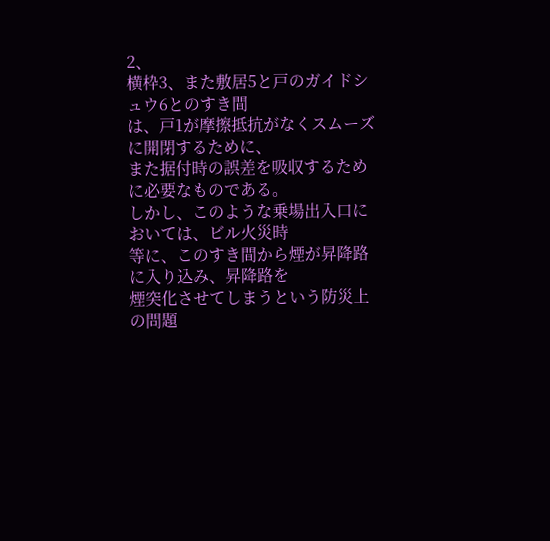2、
横枠3、また敷居5と戸のガイドシュウ6とのすき間
は、戸1が摩擦抵抗がなくスムーズに開閉するために、
また据付時の誤差を吸収するために必要なものである。
しかし、このような乗場出入口においては、ビル火災時
等に、このすき間から煙が昇降路に入り込み、昇降路を
煙突化させてしまうという防災上の問題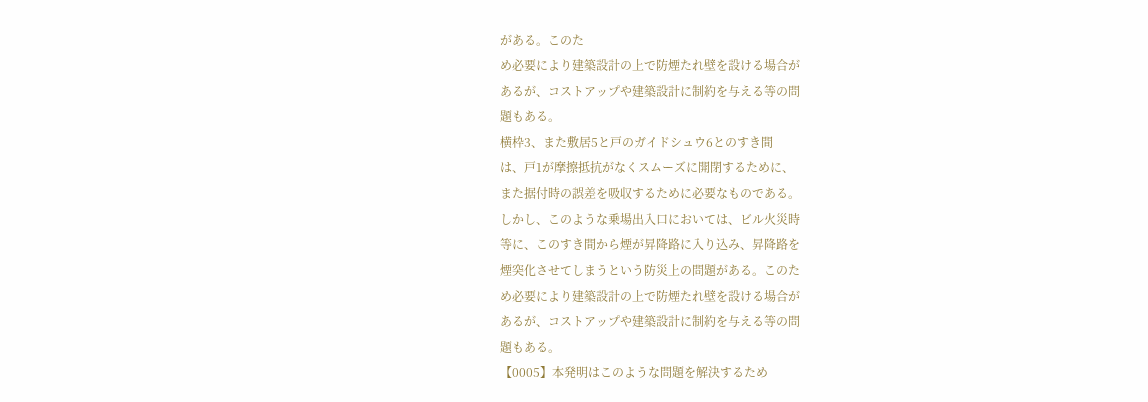がある。このた
め必要により建築設計の上で防煙たれ壁を設ける場合が
あるが、コストアップや建築設計に制約を与える等の問
題もある。
横枠3、また敷居5と戸のガイドシュウ6とのすき間
は、戸1が摩擦抵抗がなくスムーズに開閉するために、
また据付時の誤差を吸収するために必要なものである。
しかし、このような乗場出入口においては、ビル火災時
等に、このすき間から煙が昇降路に入り込み、昇降路を
煙突化させてしまうという防災上の問題がある。このた
め必要により建築設計の上で防煙たれ壁を設ける場合が
あるが、コストアップや建築設計に制約を与える等の問
題もある。
【0005】本発明はこのような問題を解決するため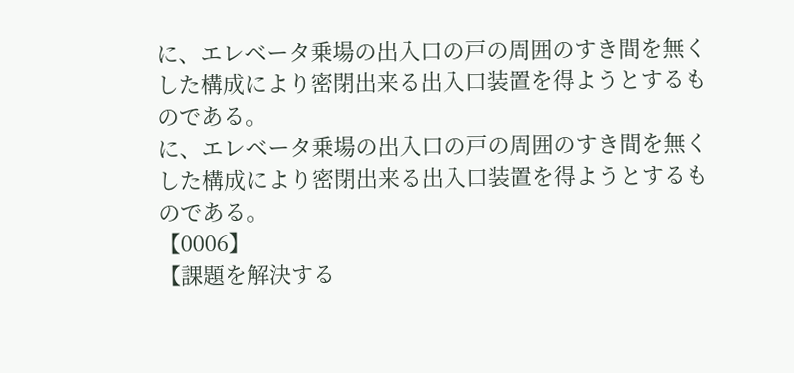に、エレベータ乗場の出入口の戸の周囲のすき間を無く
した構成により密閉出来る出入口装置を得ようとするも
のである。
に、エレベータ乗場の出入口の戸の周囲のすき間を無く
した構成により密閉出来る出入口装置を得ようとするも
のである。
【0006】
【課題を解決する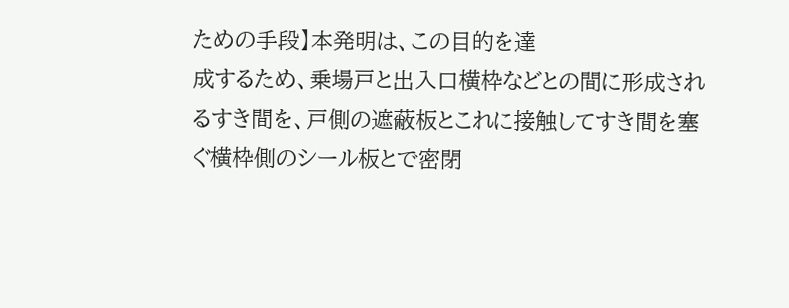ための手段】本発明は、この目的を達
成するため、乗場戸と出入口横枠などとの間に形成され
るすき間を、戸側の遮蔽板とこれに接触してすき間を塞
ぐ横枠側のシール板とで密閉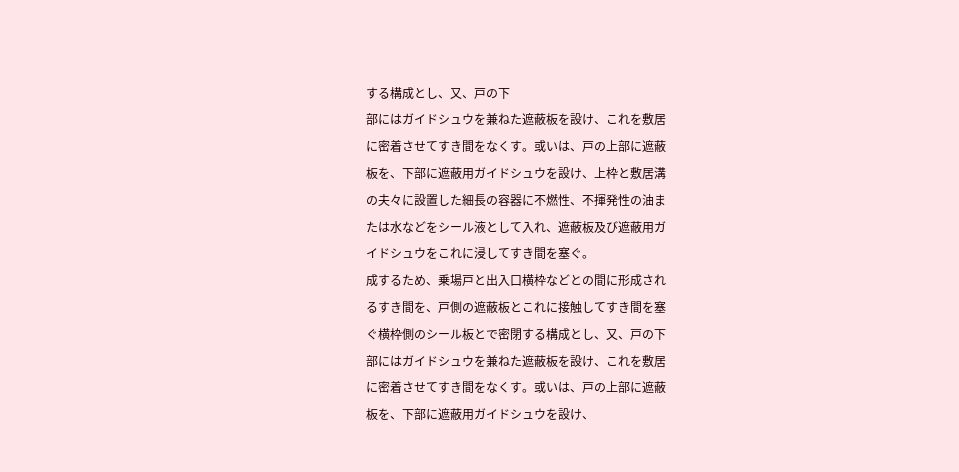する構成とし、又、戸の下
部にはガイドシュウを兼ねた遮蔽板を設け、これを敷居
に密着させてすき間をなくす。或いは、戸の上部に遮蔽
板を、下部に遮蔽用ガイドシュウを設け、上枠と敷居溝
の夫々に設置した細長の容器に不燃性、不揮発性の油ま
たは水などをシール液として入れ、遮蔽板及び遮蔽用ガ
イドシュウをこれに浸してすき間を塞ぐ。
成するため、乗場戸と出入口横枠などとの間に形成され
るすき間を、戸側の遮蔽板とこれに接触してすき間を塞
ぐ横枠側のシール板とで密閉する構成とし、又、戸の下
部にはガイドシュウを兼ねた遮蔽板を設け、これを敷居
に密着させてすき間をなくす。或いは、戸の上部に遮蔽
板を、下部に遮蔽用ガイドシュウを設け、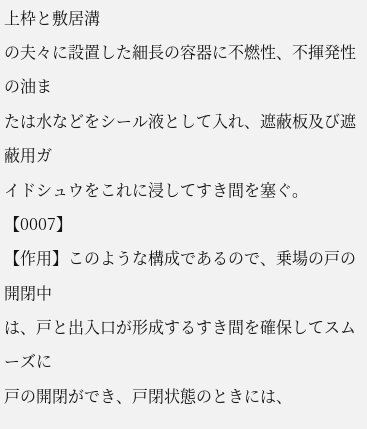上枠と敷居溝
の夫々に設置した細長の容器に不燃性、不揮発性の油ま
たは水などをシール液として入れ、遮蔽板及び遮蔽用ガ
イドシュウをこれに浸してすき間を塞ぐ。
【0007】
【作用】このような構成であるので、乗場の戸の開閉中
は、戸と出入口が形成するすき間を確保してスムーズに
戸の開閉ができ、戸閉状態のときには、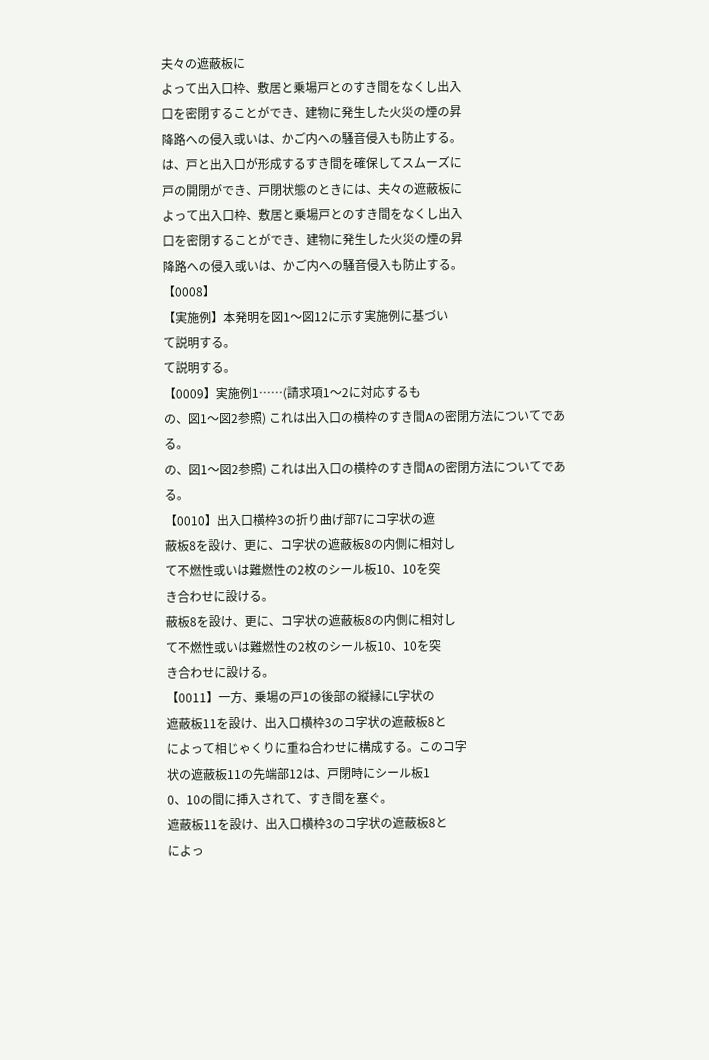夫々の遮蔽板に
よって出入口枠、敷居と乗場戸とのすき間をなくし出入
口を密閉することができ、建物に発生した火災の煙の昇
降路への侵入或いは、かご内への騒音侵入も防止する。
は、戸と出入口が形成するすき間を確保してスムーズに
戸の開閉ができ、戸閉状態のときには、夫々の遮蔽板に
よって出入口枠、敷居と乗場戸とのすき間をなくし出入
口を密閉することができ、建物に発生した火災の煙の昇
降路への侵入或いは、かご内への騒音侵入も防止する。
【0008】
【実施例】本発明を図1〜図12に示す実施例に基づい
て説明する。
て説明する。
【0009】実施例1……(請求項1〜2に対応するも
の、図1〜図2参照) これは出入口の横枠のすき間Aの密閉方法についてであ
る。
の、図1〜図2参照) これは出入口の横枠のすき間Aの密閉方法についてであ
る。
【0010】出入口横枠3の折り曲げ部7にコ字状の遮
蔽板8を設け、更に、コ字状の遮蔽板8の内側に相対し
て不燃性或いは難燃性の2枚のシール板10、10を突
き合わせに設ける。
蔽板8を設け、更に、コ字状の遮蔽板8の内側に相対し
て不燃性或いは難燃性の2枚のシール板10、10を突
き合わせに設ける。
【0011】一方、乗場の戸1の後部の縦縁にL字状の
遮蔽板11を設け、出入口横枠3のコ字状の遮蔽板8と
によって相じゃくりに重ね合わせに構成する。このコ字
状の遮蔽板11の先端部12は、戸閉時にシール板1
0、10の間に挿入されて、すき間を塞ぐ。
遮蔽板11を設け、出入口横枠3のコ字状の遮蔽板8と
によっ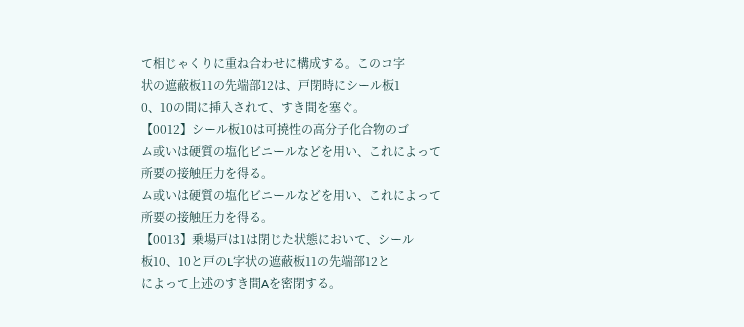て相じゃくりに重ね合わせに構成する。このコ字
状の遮蔽板11の先端部12は、戸閉時にシール板1
0、10の間に挿入されて、すき間を塞ぐ。
【0012】シール板10は可撓性の高分子化合物のゴ
ム或いは硬質の塩化ビニールなどを用い、これによって
所要の接触圧力を得る。
ム或いは硬質の塩化ビニールなどを用い、これによって
所要の接触圧力を得る。
【0013】乗場戸は1は閉じた状態において、シール
板10、10と戸のL字状の遮蔽板11の先端部12と
によって上述のすき間Aを密閉する。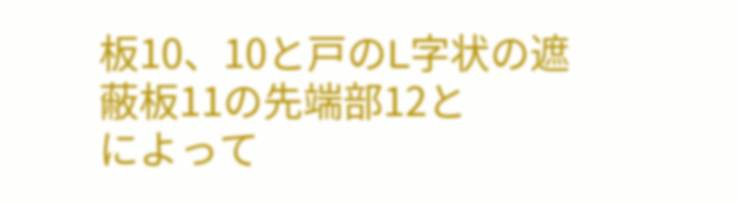板10、10と戸のL字状の遮蔽板11の先端部12と
によって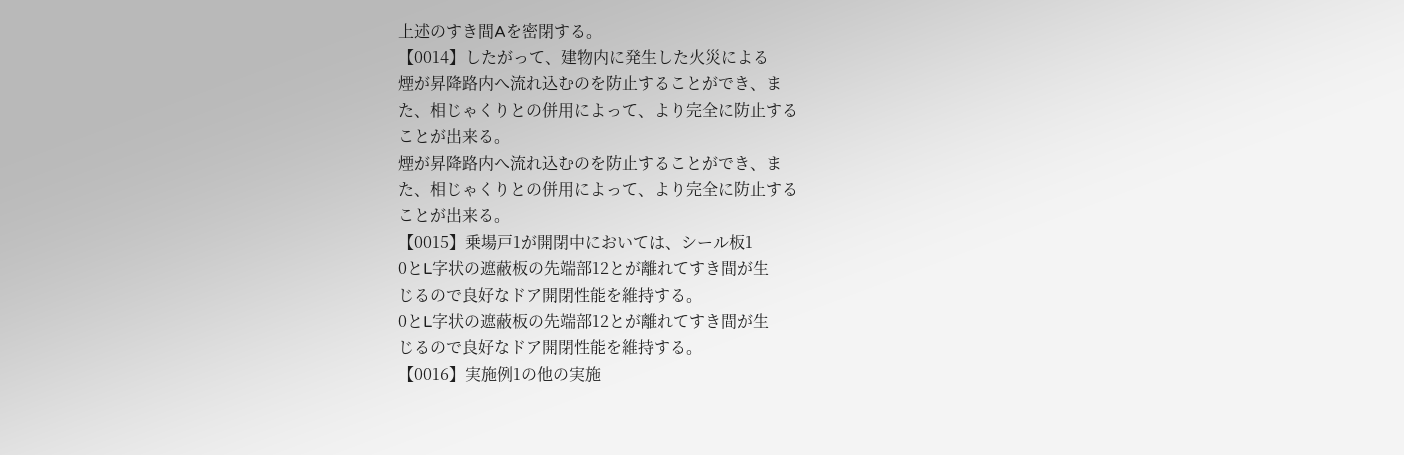上述のすき間Aを密閉する。
【0014】したがって、建物内に発生した火災による
煙が昇降路内へ流れ込むのを防止することができ、ま
た、相じゃくりとの併用によって、より完全に防止する
ことが出来る。
煙が昇降路内へ流れ込むのを防止することができ、ま
た、相じゃくりとの併用によって、より完全に防止する
ことが出来る。
【0015】乗場戸1が開閉中においては、シール板1
0とL字状の遮蔽板の先端部12とが離れてすき間が生
じるので良好なドア開閉性能を維持する。
0とL字状の遮蔽板の先端部12とが離れてすき間が生
じるので良好なドア開閉性能を維持する。
【0016】実施例1の他の実施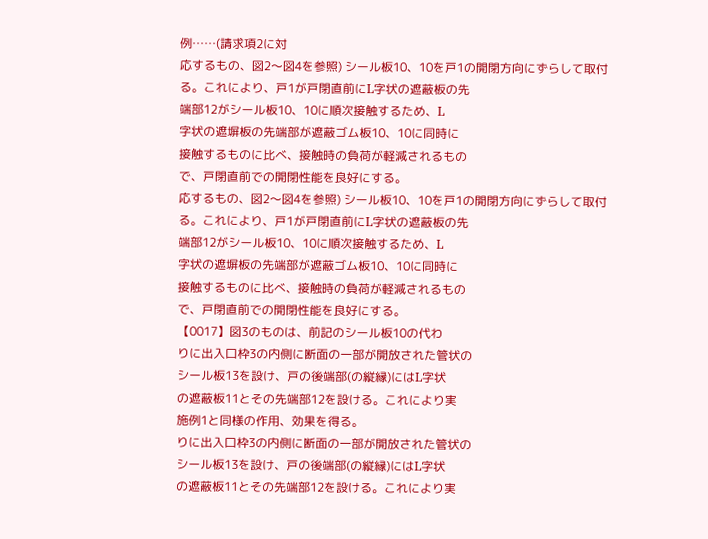例……(請求項2に対
応するもの、図2〜図4を参照) シール板10、10を戸1の開閉方向にずらして取付
る。これにより、戸1が戸閉直前にL字状の遮蔽板の先
端部12がシール板10、10に順次接触するため、L
字状の遮塀板の先端部が遮蔽ゴム板10、10に同時に
接触するものに比べ、接触時の負荷が軽減されるもの
で、戸閉直前での開閉性能を良好にする。
応するもの、図2〜図4を参照) シール板10、10を戸1の開閉方向にずらして取付
る。これにより、戸1が戸閉直前にL字状の遮蔽板の先
端部12がシール板10、10に順次接触するため、L
字状の遮塀板の先端部が遮蔽ゴム板10、10に同時に
接触するものに比べ、接触時の負荷が軽減されるもの
で、戸閉直前での開閉性能を良好にする。
【0017】図3のものは、前記のシール板10の代わ
りに出入口枠3の内側に断面の一部が開放された管状の
シール板13を設け、戸の後端部(の縦縁)にはL字状
の遮蔽板11とその先端部12を設ける。これにより実
施例1と同様の作用、効果を得る。
りに出入口枠3の内側に断面の一部が開放された管状の
シール板13を設け、戸の後端部(の縦縁)にはL字状
の遮蔽板11とその先端部12を設ける。これにより実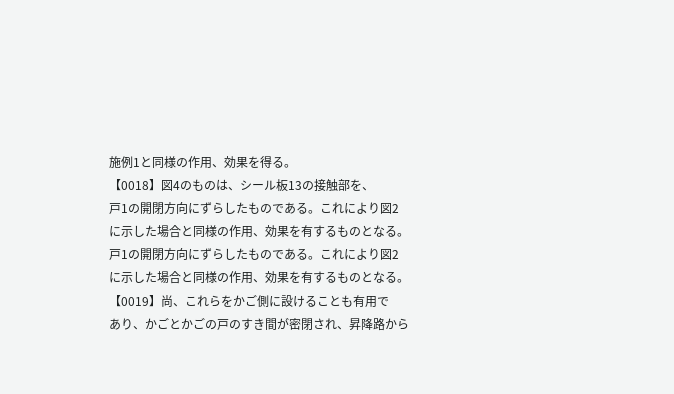施例1と同様の作用、効果を得る。
【0018】図4のものは、シール板13の接触部を、
戸1の開閉方向にずらしたものである。これにより図2
に示した場合と同様の作用、効果を有するものとなる。
戸1の開閉方向にずらしたものである。これにより図2
に示した場合と同様の作用、効果を有するものとなる。
【0019】尚、これらをかご側に設けることも有用で
あり、かごとかごの戸のすき間が密閉され、昇降路から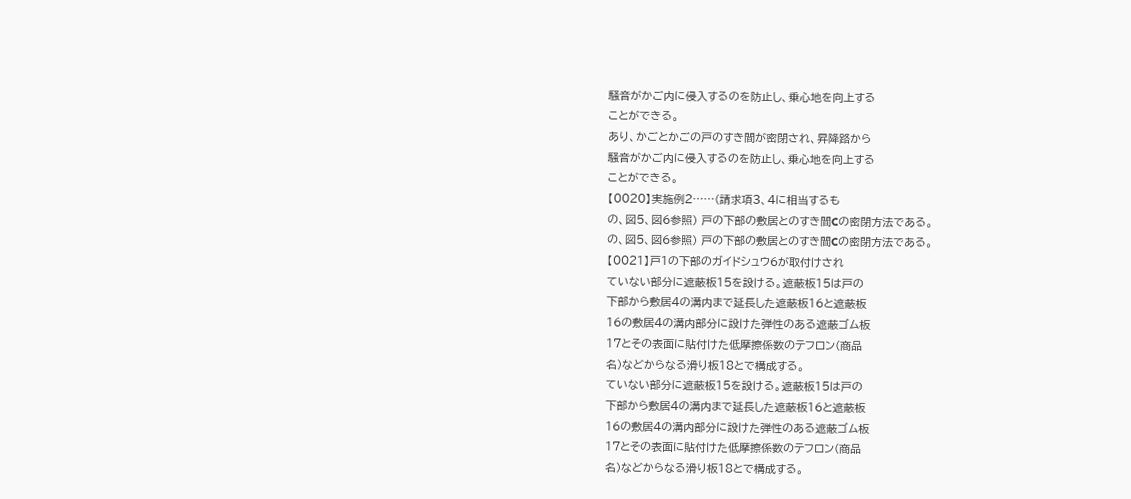騒音がかご内に侵入するのを防止し、乗心地を向上する
ことができる。
あり、かごとかごの戸のすき間が密閉され、昇降路から
騒音がかご内に侵入するのを防止し、乗心地を向上する
ことができる。
【0020】実施例2……(請求項3、4に相当するも
の、図5、図6参照) 戸の下部の敷居とのすき間Cの密閉方法である。
の、図5、図6参照) 戸の下部の敷居とのすき間Cの密閉方法である。
【0021】戸1の下部のガイドシュウ6が取付けされ
ていない部分に遮蔽板15を設ける。遮蔽板15は戸の
下部から敷居4の溝内まで延長した遮蔽板16と遮蔽板
16の敷居4の溝内部分に設けた弾性のある遮蔽ゴム板
17とその表面に貼付けた低摩擦係数のテフロン(商品
名)などからなる滑り板18とで構成する。
ていない部分に遮蔽板15を設ける。遮蔽板15は戸の
下部から敷居4の溝内まで延長した遮蔽板16と遮蔽板
16の敷居4の溝内部分に設けた弾性のある遮蔽ゴム板
17とその表面に貼付けた低摩擦係数のテフロン(商品
名)などからなる滑り板18とで構成する。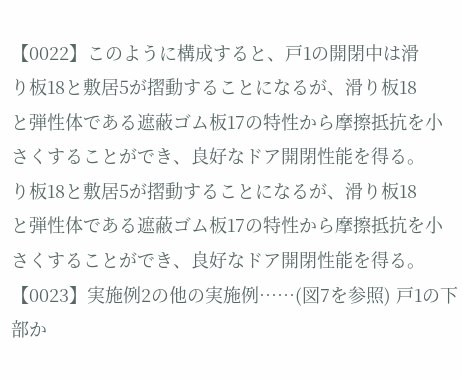【0022】このように構成すると、戸1の開閉中は滑
り板18と敷居5が摺動することになるが、滑り板18
と弾性体である遮蔽ゴム板17の特性から摩擦抵抗を小
さくすることができ、良好なドア開閉性能を得る。
り板18と敷居5が摺動することになるが、滑り板18
と弾性体である遮蔽ゴム板17の特性から摩擦抵抗を小
さくすることができ、良好なドア開閉性能を得る。
【0023】実施例2の他の実施例……(図7を参照) 戸1の下部か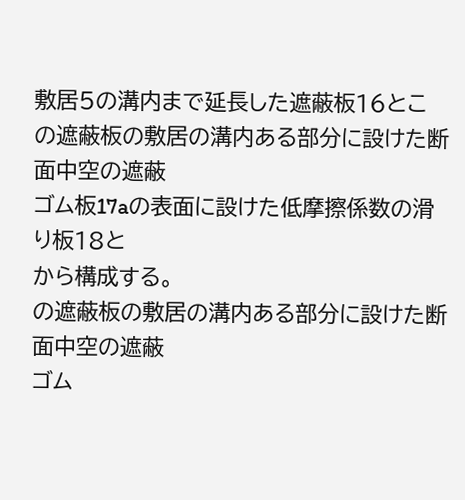敷居5の溝内まで延長した遮蔽板16とこ
の遮蔽板の敷居の溝内ある部分に設けた断面中空の遮蔽
ゴム板17aの表面に設けた低摩擦係数の滑り板18と
から構成する。
の遮蔽板の敷居の溝内ある部分に設けた断面中空の遮蔽
ゴム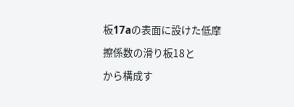板17aの表面に設けた低摩擦係数の滑り板18と
から構成す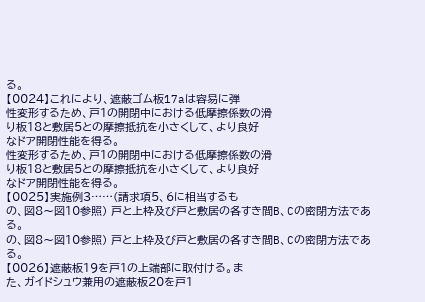る。
【0024】これにより、遮蔽ゴム板17aは容易に弾
性変形するため、戸1の開閉中における低摩擦係数の滑
り板18と敷居5との摩擦抵抗を小さくして、より良好
なドア開閉性能を得る。
性変形するため、戸1の開閉中における低摩擦係数の滑
り板18と敷居5との摩擦抵抗を小さくして、より良好
なドア開閉性能を得る。
【0025】実施例3……(請求項5、6に相当するも
の、図8〜図10参照) 戸と上枠及び戸と敷居の各すき間B、Cの密閉方法であ
る。
の、図8〜図10参照) 戸と上枠及び戸と敷居の各すき間B、Cの密閉方法であ
る。
【0026】遮蔽板19を戸1の上端部に取付ける。ま
た、ガイドシュウ兼用の遮蔽板20を戸1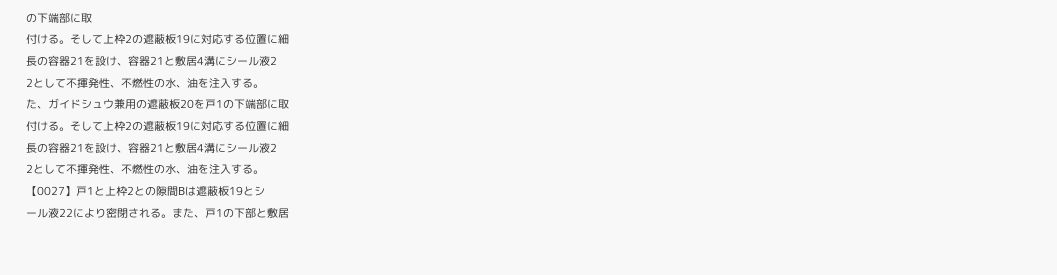の下端部に取
付ける。そして上枠2の遮蔽板19に対応する位置に細
長の容器21を設け、容器21と敷居4溝にシール液2
2として不揮発性、不燃性の水、油を注入する。
た、ガイドシュウ兼用の遮蔽板20を戸1の下端部に取
付ける。そして上枠2の遮蔽板19に対応する位置に細
長の容器21を設け、容器21と敷居4溝にシール液2
2として不揮発性、不燃性の水、油を注入する。
【0027】戸1と上枠2との隙間Bは遮蔽板19とシ
ール液22により密閉される。また、戸1の下部と敷居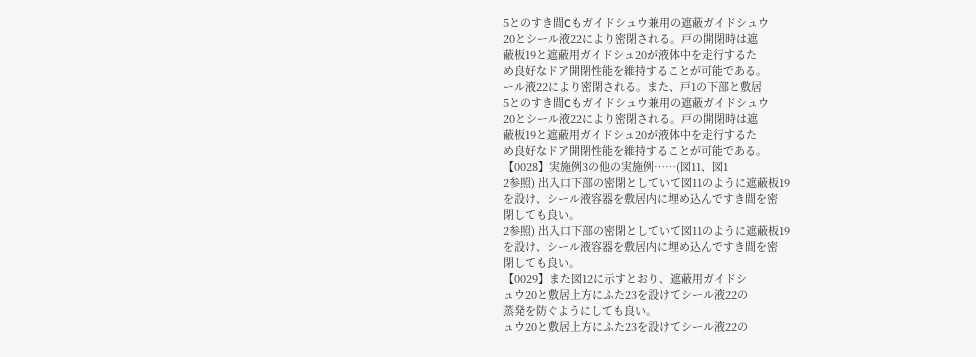5とのすき間Cもガイドシュウ兼用の遮蔽ガイドシュウ
20とシール液22により密閉される。戸の開閉時は遮
蔽板19と遮蔽用ガイドシュ20が液体中を走行するた
め良好なドア開閉性能を維持することが可能である。
ール液22により密閉される。また、戸1の下部と敷居
5とのすき間Cもガイドシュウ兼用の遮蔽ガイドシュウ
20とシール液22により密閉される。戸の開閉時は遮
蔽板19と遮蔽用ガイドシュ20が液体中を走行するた
め良好なドア開閉性能を維持することが可能である。
【0028】実施例3の他の実施例……(図11、図1
2参照) 出入口下部の密閉としていて図11のように遮蔽板19
を設け、シール液容器を敷居内に埋め込んですき間を密
閉しても良い。
2参照) 出入口下部の密閉としていて図11のように遮蔽板19
を設け、シール液容器を敷居内に埋め込んですき間を密
閉しても良い。
【0029】また図12に示すとおり、遮蔽用ガイドシ
ュウ20と敷居上方にふた23を設けてシール液22の
蒸発を防ぐようにしても良い。
ュウ20と敷居上方にふた23を設けてシール液22の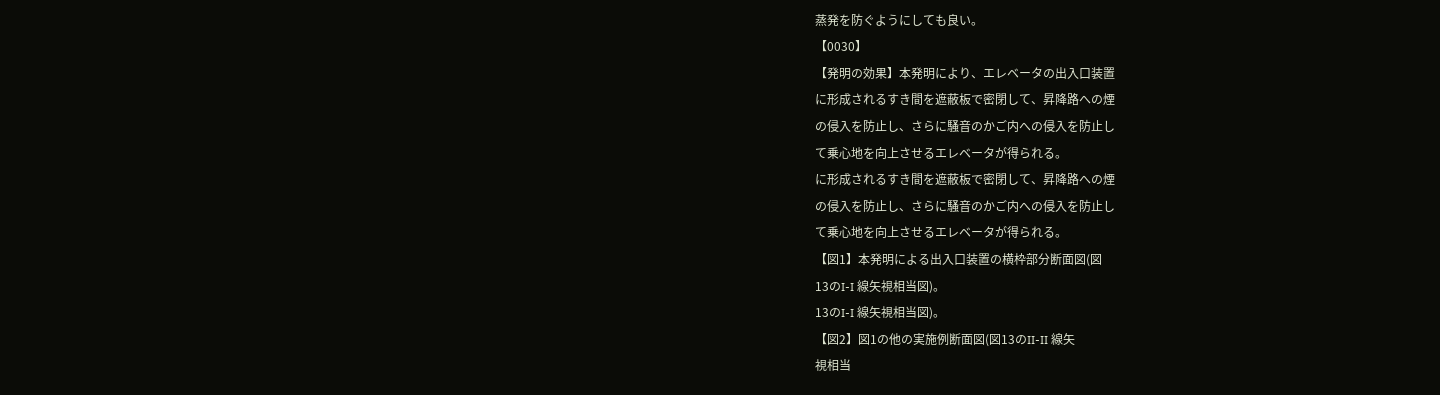蒸発を防ぐようにしても良い。
【0030】
【発明の効果】本発明により、エレベータの出入口装置
に形成されるすき間を遮蔽板で密閉して、昇降路への煙
の侵入を防止し、さらに騒音のかご内への侵入を防止し
て乗心地を向上させるエレベータが得られる。
に形成されるすき間を遮蔽板で密閉して、昇降路への煙
の侵入を防止し、さらに騒音のかご内への侵入を防止し
て乗心地を向上させるエレベータが得られる。
【図1】本発明による出入口装置の横枠部分断面図(図
13のI-I 線矢視相当図)。
13のI-I 線矢視相当図)。
【図2】図1の他の実施例断面図(図13のII-II 線矢
視相当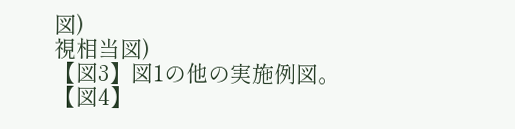図)
視相当図)
【図3】図1の他の実施例図。
【図4】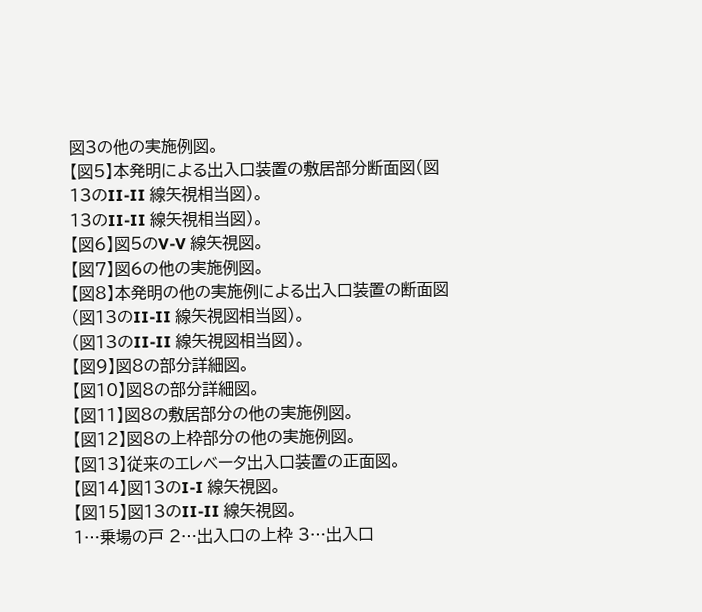図3の他の実施例図。
【図5】本発明による出入口装置の敷居部分断面図(図
13のII-II 線矢視相当図)。
13のII-II 線矢視相当図)。
【図6】図5のV-V 線矢視図。
【図7】図6の他の実施例図。
【図8】本発明の他の実施例による出入口装置の断面図
(図13のII-II 線矢視図相当図)。
(図13のII-II 線矢視図相当図)。
【図9】図8の部分詳細図。
【図10】図8の部分詳細図。
【図11】図8の敷居部分の他の実施例図。
【図12】図8の上枠部分の他の実施例図。
【図13】従来のエレベータ出入口装置の正面図。
【図14】図13のI-I 線矢視図。
【図15】図13のII-II 線矢視図。
1…乗場の戸 2…出入口の上枠 3…出入口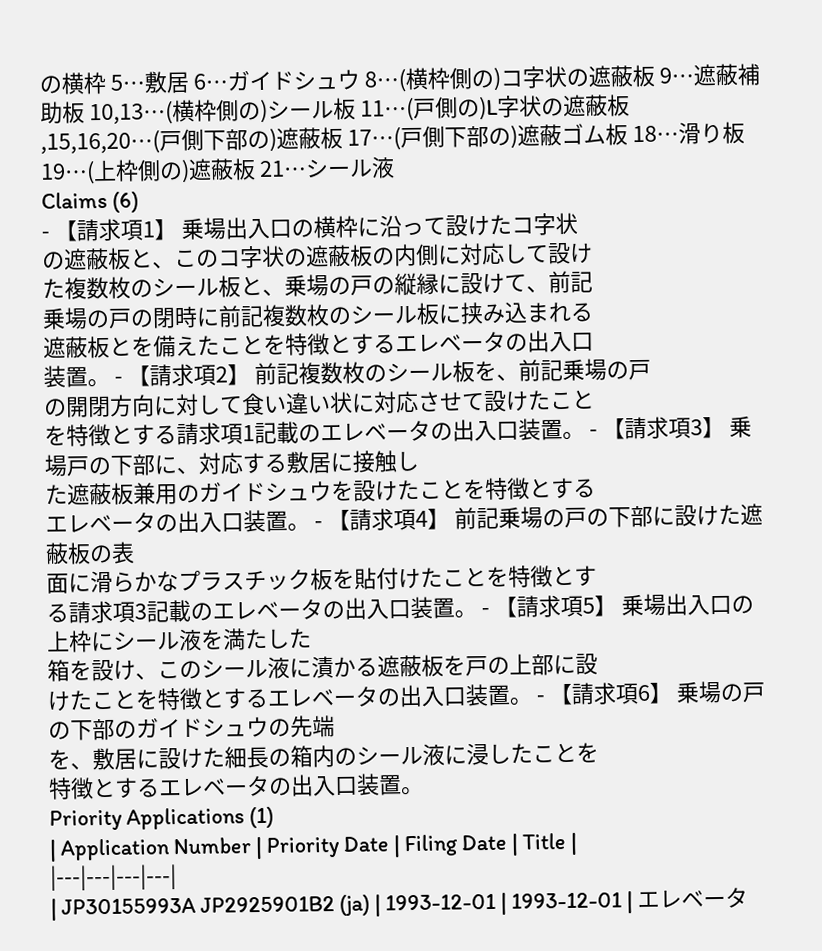の横枠 5…敷居 6…ガイドシュウ 8…(横枠側の)コ字状の遮蔽板 9…遮蔽補助板 10,13…(横枠側の)シール板 11…(戸側の)L字状の遮蔽板 ,15,16,20…(戸側下部の)遮蔽板 17…(戸側下部の)遮蔽ゴム板 18…滑り板 19…(上枠側の)遮蔽板 21…シール液
Claims (6)
- 【請求項1】 乗場出入口の横枠に沿って設けたコ字状
の遮蔽板と、このコ字状の遮蔽板の内側に対応して設け
た複数枚のシール板と、乗場の戸の縦縁に設けて、前記
乗場の戸の閉時に前記複数枚のシール板に挟み込まれる
遮蔽板とを備えたことを特徴とするエレベータの出入口
装置。 - 【請求項2】 前記複数枚のシール板を、前記乗場の戸
の開閉方向に対して食い違い状に対応させて設けたこと
を特徴とする請求項1記載のエレベータの出入口装置。 - 【請求項3】 乗場戸の下部に、対応する敷居に接触し
た遮蔽板兼用のガイドシュウを設けたことを特徴とする
エレベータの出入口装置。 - 【請求項4】 前記乗場の戸の下部に設けた遮蔽板の表
面に滑らかなプラスチック板を貼付けたことを特徴とす
る請求項3記載のエレベータの出入口装置。 - 【請求項5】 乗場出入口の上枠にシール液を満たした
箱を設け、このシール液に漬かる遮蔽板を戸の上部に設
けたことを特徴とするエレベータの出入口装置。 - 【請求項6】 乗場の戸の下部のガイドシュウの先端
を、敷居に設けた細長の箱内のシール液に浸したことを
特徴とするエレベータの出入口装置。
Priority Applications (1)
| Application Number | Priority Date | Filing Date | Title |
|---|---|---|---|
| JP30155993A JP2925901B2 (ja) | 1993-12-01 | 1993-12-01 | エレベータ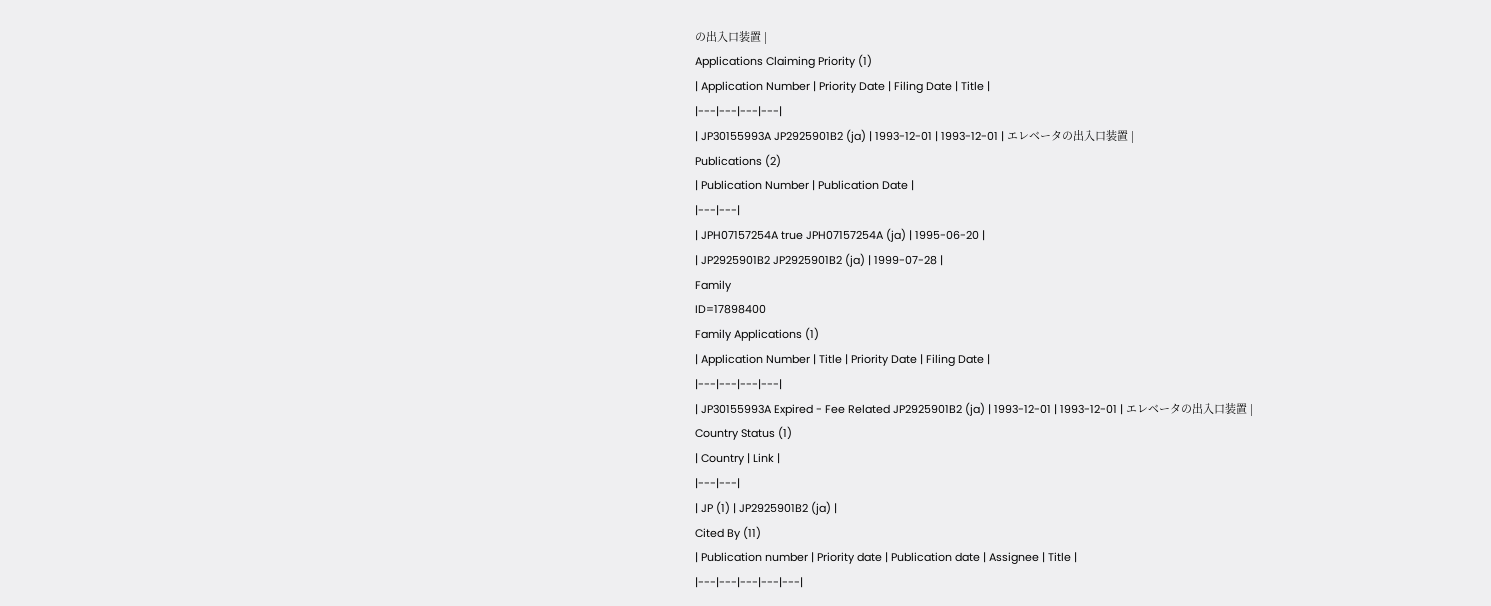の出入口装置 |
Applications Claiming Priority (1)
| Application Number | Priority Date | Filing Date | Title |
|---|---|---|---|
| JP30155993A JP2925901B2 (ja) | 1993-12-01 | 1993-12-01 | エレベータの出入口装置 |
Publications (2)
| Publication Number | Publication Date |
|---|---|
| JPH07157254A true JPH07157254A (ja) | 1995-06-20 |
| JP2925901B2 JP2925901B2 (ja) | 1999-07-28 |
Family
ID=17898400
Family Applications (1)
| Application Number | Title | Priority Date | Filing Date |
|---|---|---|---|
| JP30155993A Expired - Fee Related JP2925901B2 (ja) | 1993-12-01 | 1993-12-01 | エレベータの出入口装置 |
Country Status (1)
| Country | Link |
|---|---|
| JP (1) | JP2925901B2 (ja) |
Cited By (11)
| Publication number | Priority date | Publication date | Assignee | Title |
|---|---|---|---|---|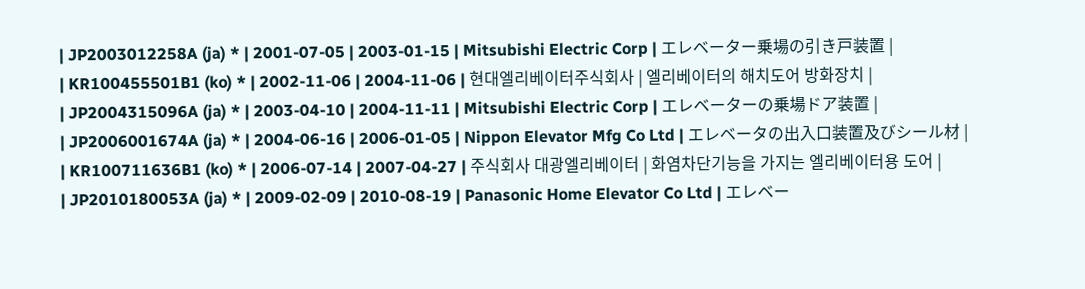| JP2003012258A (ja) * | 2001-07-05 | 2003-01-15 | Mitsubishi Electric Corp | エレベーター乗場の引き戸装置 |
| KR100455501B1 (ko) * | 2002-11-06 | 2004-11-06 | 현대엘리베이터주식회사 | 엘리베이터의 해치도어 방화장치 |
| JP2004315096A (ja) * | 2003-04-10 | 2004-11-11 | Mitsubishi Electric Corp | エレベーターの乗場ドア装置 |
| JP2006001674A (ja) * | 2004-06-16 | 2006-01-05 | Nippon Elevator Mfg Co Ltd | エレベータの出入口装置及びシール材 |
| KR100711636B1 (ko) * | 2006-07-14 | 2007-04-27 | 주식회사 대광엘리베이터 | 화염차단기능을 가지는 엘리베이터용 도어 |
| JP2010180053A (ja) * | 2009-02-09 | 2010-08-19 | Panasonic Home Elevator Co Ltd | エレベー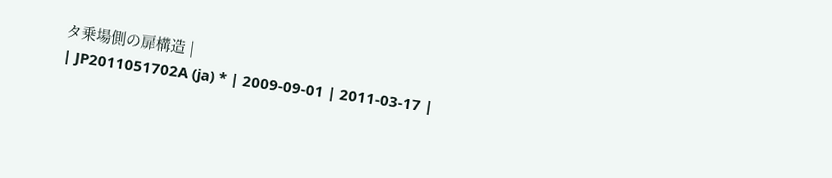タ乗場側の扉構造 |
| JP2011051702A (ja) * | 2009-09-01 | 2011-03-17 |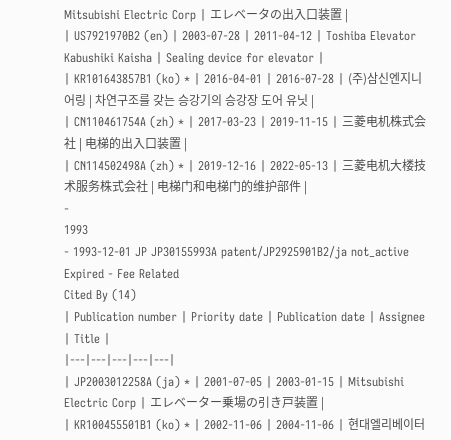Mitsubishi Electric Corp | エレベータの出入口装置 |
| US7921970B2 (en) | 2003-07-28 | 2011-04-12 | Toshiba Elevator Kabushiki Kaisha | Sealing device for elevator |
| KR101643857B1 (ko) * | 2016-04-01 | 2016-07-28 | (주)삼신엔지니어링 | 차연구조를 갖는 승강기의 승강장 도어 유닛 |
| CN110461754A (zh) * | 2017-03-23 | 2019-11-15 | 三菱电机株式会社 | 电梯的出入口装置 |
| CN114502498A (zh) * | 2019-12-16 | 2022-05-13 | 三菱电机大楼技术服务株式会社 | 电梯门和电梯门的维护部件 |
-
1993
- 1993-12-01 JP JP30155993A patent/JP2925901B2/ja not_active Expired - Fee Related
Cited By (14)
| Publication number | Priority date | Publication date | Assignee | Title |
|---|---|---|---|---|
| JP2003012258A (ja) * | 2001-07-05 | 2003-01-15 | Mitsubishi Electric Corp | エレベーター乗場の引き戸装置 |
| KR100455501B1 (ko) * | 2002-11-06 | 2004-11-06 | 현대엘리베이터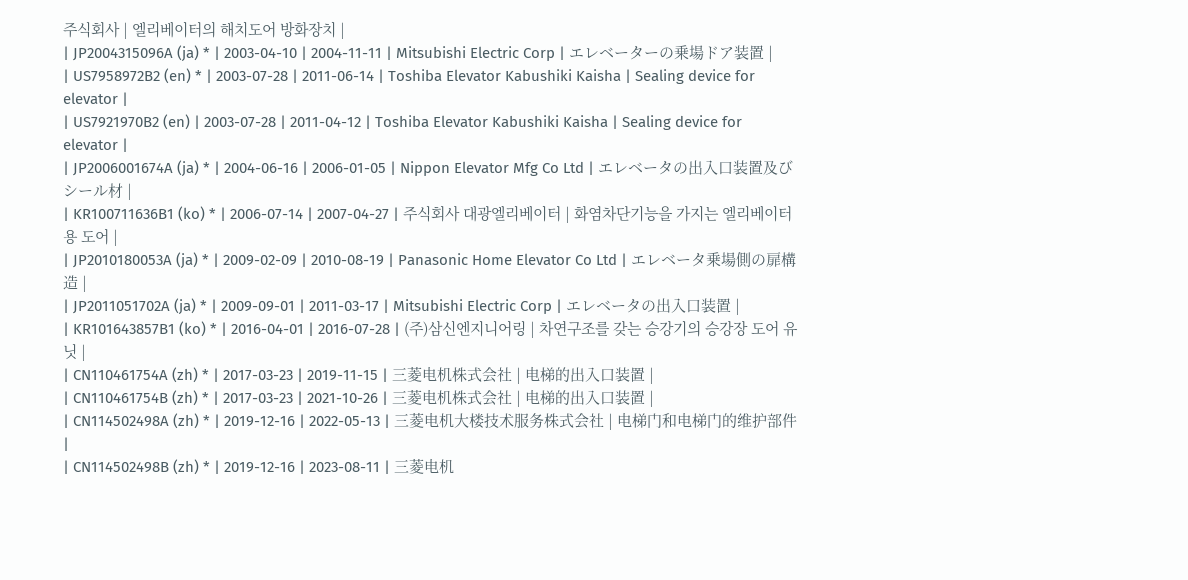주식회사 | 엘리베이터의 해치도어 방화장치 |
| JP2004315096A (ja) * | 2003-04-10 | 2004-11-11 | Mitsubishi Electric Corp | エレベーターの乗場ドア装置 |
| US7958972B2 (en) * | 2003-07-28 | 2011-06-14 | Toshiba Elevator Kabushiki Kaisha | Sealing device for elevator |
| US7921970B2 (en) | 2003-07-28 | 2011-04-12 | Toshiba Elevator Kabushiki Kaisha | Sealing device for elevator |
| JP2006001674A (ja) * | 2004-06-16 | 2006-01-05 | Nippon Elevator Mfg Co Ltd | エレベータの出入口装置及びシール材 |
| KR100711636B1 (ko) * | 2006-07-14 | 2007-04-27 | 주식회사 대광엘리베이터 | 화염차단기능을 가지는 엘리베이터용 도어 |
| JP2010180053A (ja) * | 2009-02-09 | 2010-08-19 | Panasonic Home Elevator Co Ltd | エレベータ乗場側の扉構造 |
| JP2011051702A (ja) * | 2009-09-01 | 2011-03-17 | Mitsubishi Electric Corp | エレベータの出入口装置 |
| KR101643857B1 (ko) * | 2016-04-01 | 2016-07-28 | (주)삼신엔지니어링 | 차연구조를 갖는 승강기의 승강장 도어 유닛 |
| CN110461754A (zh) * | 2017-03-23 | 2019-11-15 | 三菱电机株式会社 | 电梯的出入口装置 |
| CN110461754B (zh) * | 2017-03-23 | 2021-10-26 | 三菱电机株式会社 | 电梯的出入口装置 |
| CN114502498A (zh) * | 2019-12-16 | 2022-05-13 | 三菱电机大楼技术服务株式会社 | 电梯门和电梯门的维护部件 |
| CN114502498B (zh) * | 2019-12-16 | 2023-08-11 | 三菱电机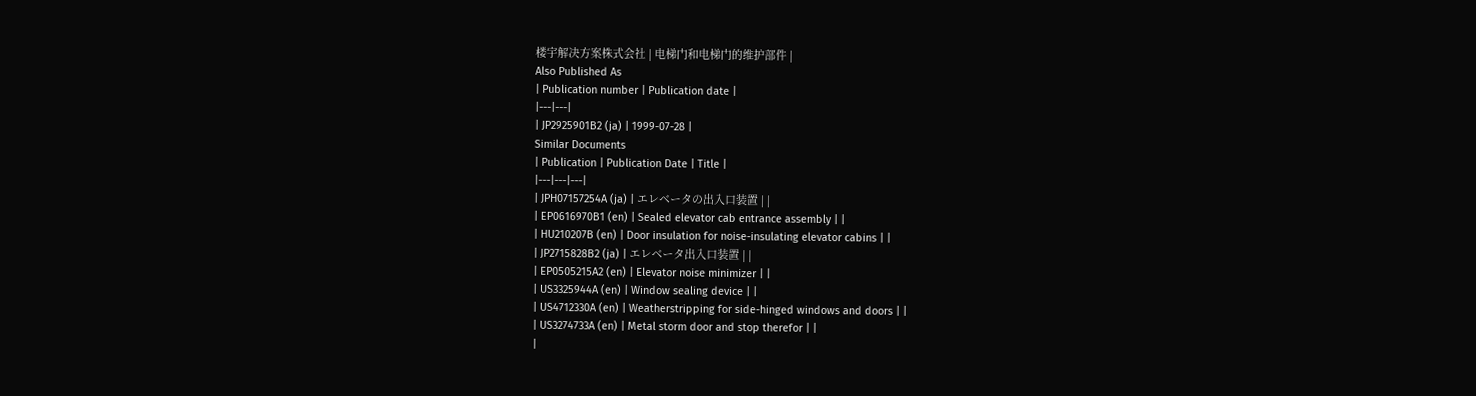楼宇解决方案株式会社 | 电梯门和电梯门的维护部件 |
Also Published As
| Publication number | Publication date |
|---|---|
| JP2925901B2 (ja) | 1999-07-28 |
Similar Documents
| Publication | Publication Date | Title |
|---|---|---|
| JPH07157254A (ja) | エレベータの出入口装置 | |
| EP0616970B1 (en) | Sealed elevator cab entrance assembly | |
| HU210207B (en) | Door insulation for noise-insulating elevator cabins | |
| JP2715828B2 (ja) | エレベータ出入口装置 | |
| EP0505215A2 (en) | Elevator noise minimizer | |
| US3325944A (en) | Window sealing device | |
| US4712330A (en) | Weatherstripping for side-hinged windows and doors | |
| US3274733A (en) | Metal storm door and stop therefor | |
|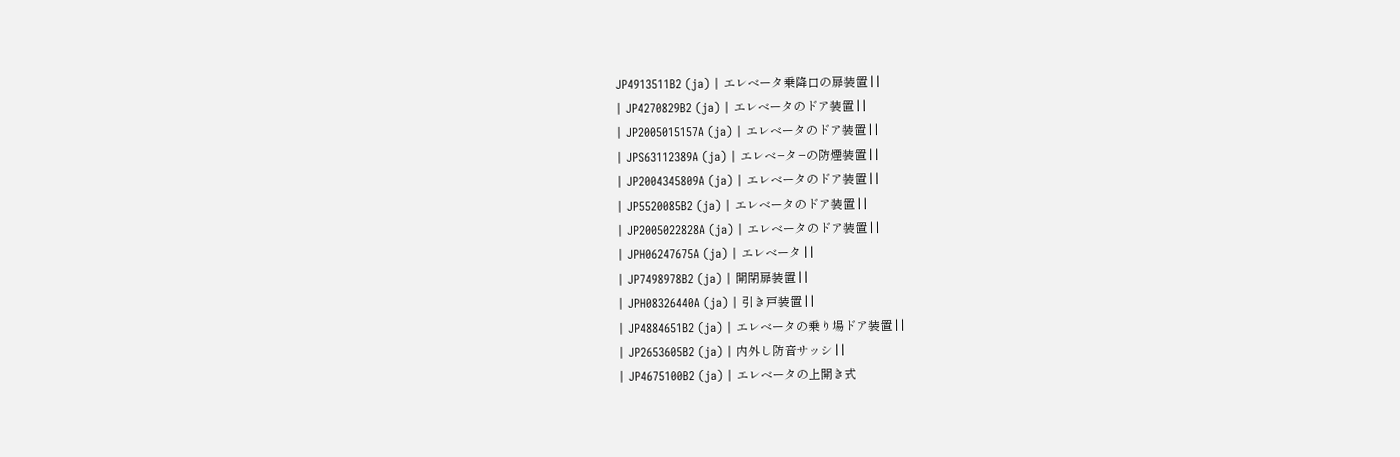JP4913511B2 (ja) | エレベータ乗降口の扉装置 | |
| JP4270829B2 (ja) | エレベータのドア装置 | |
| JP2005015157A (ja) | エレベータのドア装置 | |
| JPS63112389A (ja) | エレベ−タ−の防煙装置 | |
| JP2004345809A (ja) | エレベータのドア装置 | |
| JP5520085B2 (ja) | エレベータのドア装置 | |
| JP2005022828A (ja) | エレベータのドア装置 | |
| JPH06247675A (ja) | エレベータ | |
| JP7498978B2 (ja) | 開閉扉装置 | |
| JPH08326440A (ja) | 引き戸装置 | |
| JP4884651B2 (ja) | エレベータの乗り場ドア装置 | |
| JP2653605B2 (ja) | 内外し防音サッシ | |
| JP4675100B2 (ja) | エレベータの上開き式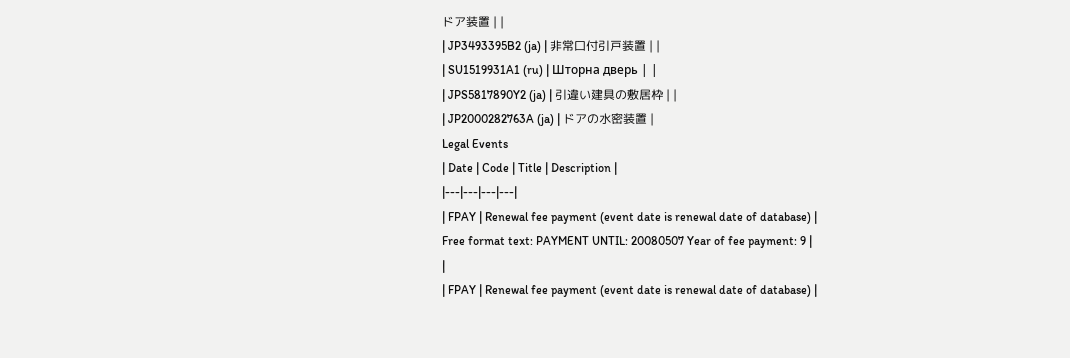ドア装置 | |
| JP3493395B2 (ja) | 非常口付引戸装置 | |
| SU1519931A1 (ru) | Шторна дверь | |
| JPS5817890Y2 (ja) | 引違い建具の敷居枠 | |
| JP2000282763A (ja) | ドアの水密装置 |
Legal Events
| Date | Code | Title | Description |
|---|---|---|---|
| FPAY | Renewal fee payment (event date is renewal date of database) |
Free format text: PAYMENT UNTIL: 20080507 Year of fee payment: 9 |
|
| FPAY | Renewal fee payment (event date is renewal date of database) |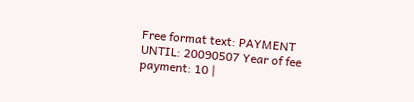Free format text: PAYMENT UNTIL: 20090507 Year of fee payment: 10 |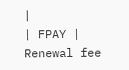|
| FPAY | Renewal fee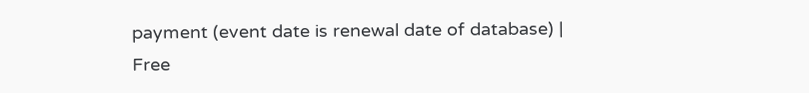payment (event date is renewal date of database) |
Free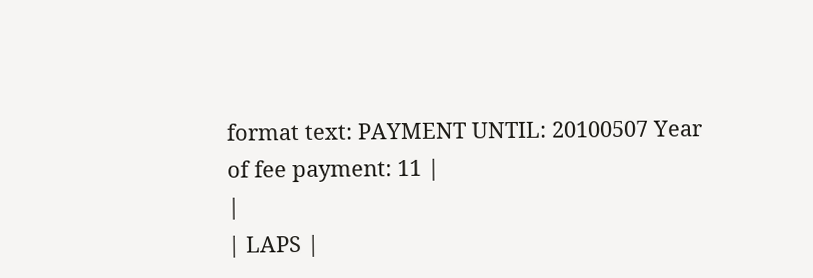format text: PAYMENT UNTIL: 20100507 Year of fee payment: 11 |
|
| LAPS |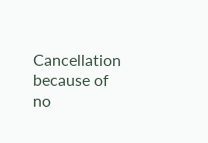Cancellation because of no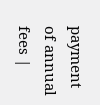payment of annual fees |